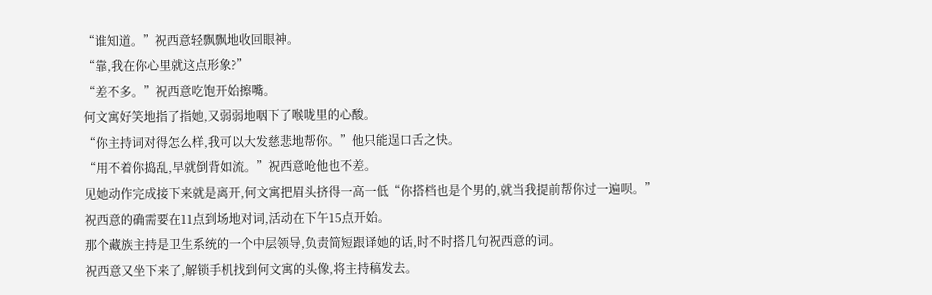“谁知道。”祝西意轻飘飘地收回眼神。
“靠,我在你心里就这点形象?”
“差不多。”祝西意吃饱开始擦嘴。
何文寓好笑地指了指她,又弱弱地咽下了喉咙里的心酸。
“你主持词对得怎么样,我可以大发慈悲地帮你。”他只能逞口舌之快。
“用不着你捣乱,早就倒背如流。”祝西意呛他也不差。
见她动作完成接下来就是离开,何文寓把眉头挤得一高一低“你搭档也是个男的,就当我提前帮你过一遍呗。”
祝西意的确需要在11点到场地对词,活动在下午15点开始。
那个藏族主持是卫生系统的一个中层领导,负责简短跟译她的话,时不时搭几句祝西意的词。
祝西意又坐下来了,解锁手机找到何文寓的头像,将主持稿发去。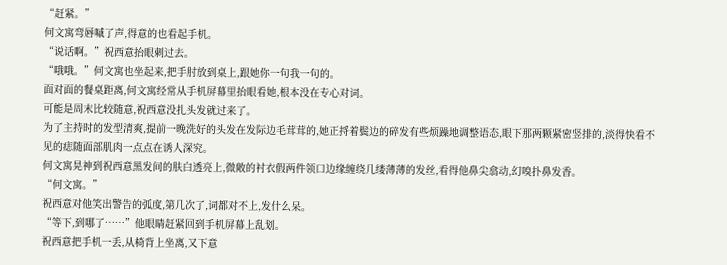“赶紧。”
何文寓弯唇嘁了声,得意的也看起手机。
“说话啊。”祝西意抬眼刺过去。
“哦哦。”何文寓也坐起来,把手肘放到桌上,跟她你一句我一句的。
面对面的餐桌距离,何文寓经常从手机屏幕里抬眼看她,根本没在专心对词。
可能是周末比较随意,祝西意没扎头发就过来了。
为了主持时的发型清爽,提前一晚洗好的头发在发际边毛茸茸的,她正捋着鬓边的碎发有些烦躁地调整语态,眼下那两颗紧密竖排的,淡得快看不见的痣随面部肌肉一点点在诱人深究。
何文寓晃神到祝西意黑发间的肤白透亮上,微敞的衬衣假两件领口边缘缠绕几缕薄薄的发丝,看得他鼻尖翕动,幻嗅扑鼻发香。
“何文寓。”
祝西意对他笑出警告的弧度,第几次了,词都对不上,发什么呆。
“等下,到哪了……”他眼睛赶紧回到手机屏幕上乱划。
祝西意把手机一丢,从椅背上坐离,又下意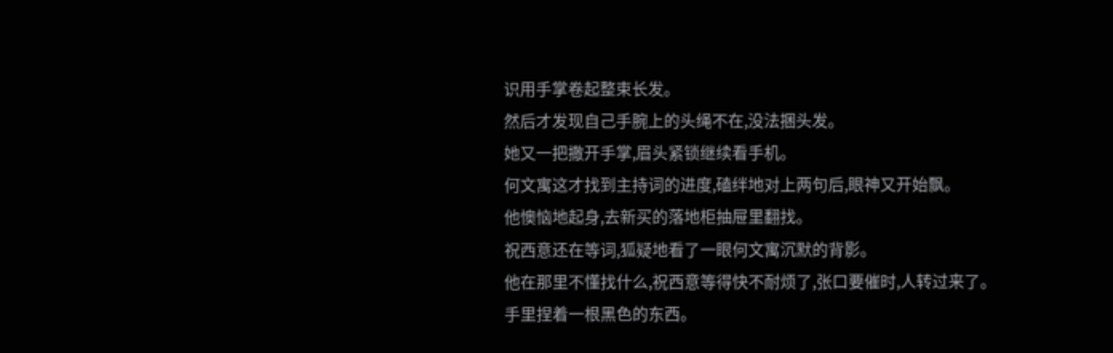识用手掌卷起整束长发。
然后才发现自己手腕上的头绳不在,没法捆头发。
她又一把撒开手掌,眉头紧锁继续看手机。
何文寓这才找到主持词的进度,磕绊地对上两句后,眼神又开始飘。
他懊恼地起身,去新买的落地柜抽屉里翻找。
祝西意还在等词,狐疑地看了一眼何文寓沉默的背影。
他在那里不懂找什么,祝西意等得快不耐烦了,张口要催时,人转过来了。
手里捏着一根黑色的东西。